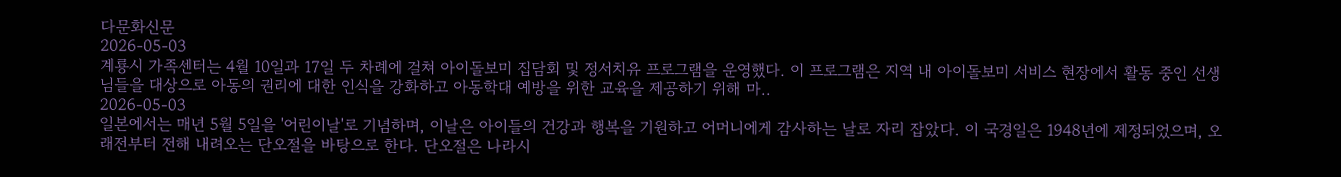다문화신문
2026-05-03
계룡시 가족센터는 4월 10일과 17일 두 차례에 걸쳐 아이돌보미 집담회 및 정서치유 프로그램을 운영했다. 이 프로그램은 지역 내 아이돌보미 서비스 현장에서 활동 중인 선생님들을 대상으로 아동의 권리에 대한 인식을 강화하고 아동학대 예방을 위한 교육을 제공하기 위해 마..
2026-05-03
일본에서는 매년 5월 5일을 '어린이날'로 기념하며, 이날은 아이들의 건강과 행복을 기원하고 어머니에게 감사하는 날로 자리 잡았다. 이 국경일은 1948년에 제정되었으며, 오래전부터 전해 내려오는 단오절을 바탕으로 한다. 단오절은 나라시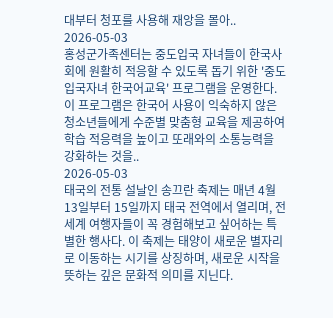대부터 청포를 사용해 재앙을 몰아..
2026-05-03
홍성군가족센터는 중도입국 자녀들이 한국사회에 원활히 적응할 수 있도록 돕기 위한 '중도입국자녀 한국어교육' 프로그램을 운영한다. 이 프로그램은 한국어 사용이 익숙하지 않은 청소년들에게 수준별 맞춤형 교육을 제공하여 학습 적응력을 높이고 또래와의 소통능력을 강화하는 것을..
2026-05-03
태국의 전통 설날인 송끄란 축제는 매년 4월 13일부터 15일까지 태국 전역에서 열리며, 전 세계 여행자들이 꼭 경험해보고 싶어하는 특별한 행사다. 이 축제는 태양이 새로운 별자리로 이동하는 시기를 상징하며, 새로운 시작을 뜻하는 깊은 문화적 의미를 지닌다.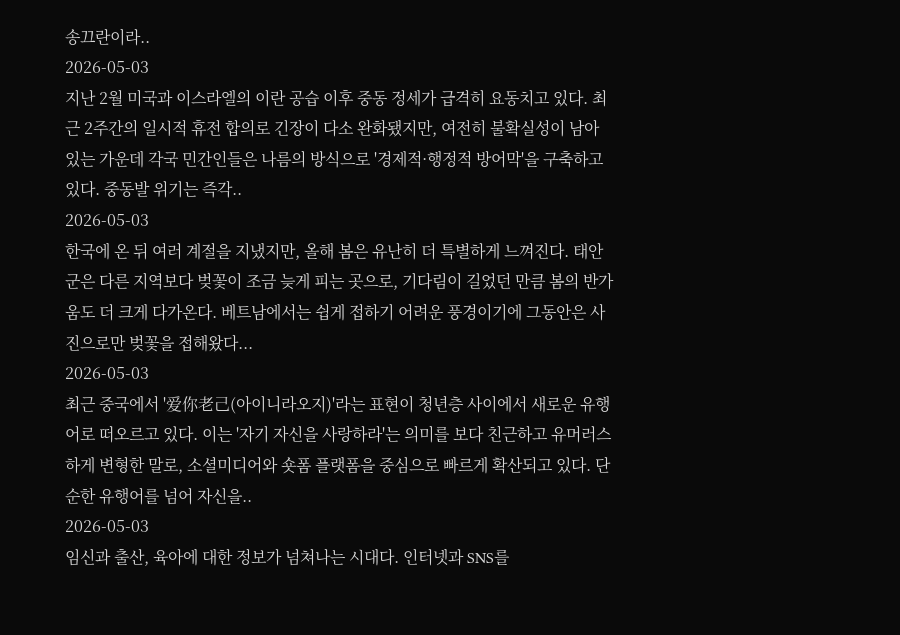송끄란이라..
2026-05-03
지난 2월 미국과 이스라엘의 이란 공습 이후 중동 정세가 급격히 요동치고 있다. 최근 2주간의 일시적 휴전 합의로 긴장이 다소 완화됐지만, 여전히 불확실성이 남아 있는 가운데 각국 민간인들은 나름의 방식으로 '경제적·행정적 방어막'을 구축하고 있다. 중동발 위기는 즉각..
2026-05-03
한국에 온 뒤 여러 계절을 지냈지만, 올해 봄은 유난히 더 특별하게 느껴진다. 태안군은 다른 지역보다 벚꽃이 조금 늦게 피는 곳으로, 기다림이 길었던 만큼 봄의 반가움도 더 크게 다가온다. 베트남에서는 쉽게 접하기 어려운 풍경이기에 그동안은 사진으로만 벚꽃을 접해왔다...
2026-05-03
최근 중국에서 '爱你老己(아이니라오지)'라는 표현이 청년층 사이에서 새로운 유행어로 떠오르고 있다. 이는 '자기 자신을 사랑하라'는 의미를 보다 친근하고 유머러스하게 변형한 말로, 소셜미디어와 숏폼 플랫폼을 중심으로 빠르게 확산되고 있다. 단순한 유행어를 넘어 자신을..
2026-05-03
임신과 출산, 육아에 대한 정보가 넘쳐나는 시대다. 인터넷과 SNS를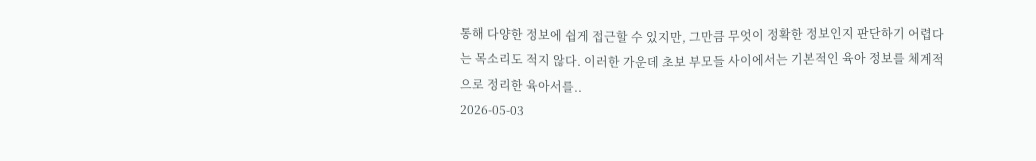통해 다양한 정보에 쉽게 접근할 수 있지만, 그만큼 무엇이 정확한 정보인지 판단하기 어렵다는 목소리도 적지 않다. 이러한 가운데 초보 부모들 사이에서는 기본적인 육아 정보를 체계적으로 정리한 육아서를..
2026-05-03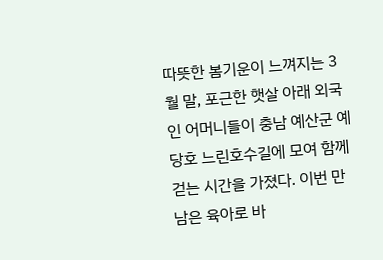따뜻한 봄기운이 느껴지는 3월 말, 포근한 햇살 아래 외국인 어머니들이 충남 예산군 예당호 느린호수길에 모여 함께 걷는 시간을 가졌다. 이번 만남은 육아로 바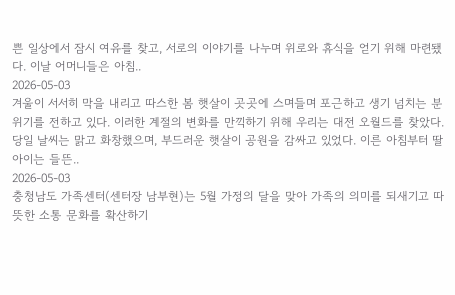쁜 일상에서 잠시 여유를 찾고, 서로의 이야기를 나누며 위로와 휴식을 얻기 위해 마련됐다. 이날 어머니들은 아침..
2026-05-03
겨울이 서서히 막을 내리고 따스한 봄 햇살이 곳곳에 스며들며 포근하고 생기 넘치는 분위기를 전하고 있다. 이러한 계절의 변화를 만끽하기 위해 우리는 대전 오월드를 찾았다. 당일 날씨는 맑고 화창했으며, 부드러운 햇살이 공원을 감싸고 있었다. 이른 아침부터 딸아이는 들뜬..
2026-05-03
충청남도 가족센터(센터장 남부현)는 5월 가정의 달을 맞아 가족의 의미를 되새기고 따뜻한 소통 문화를 확산하기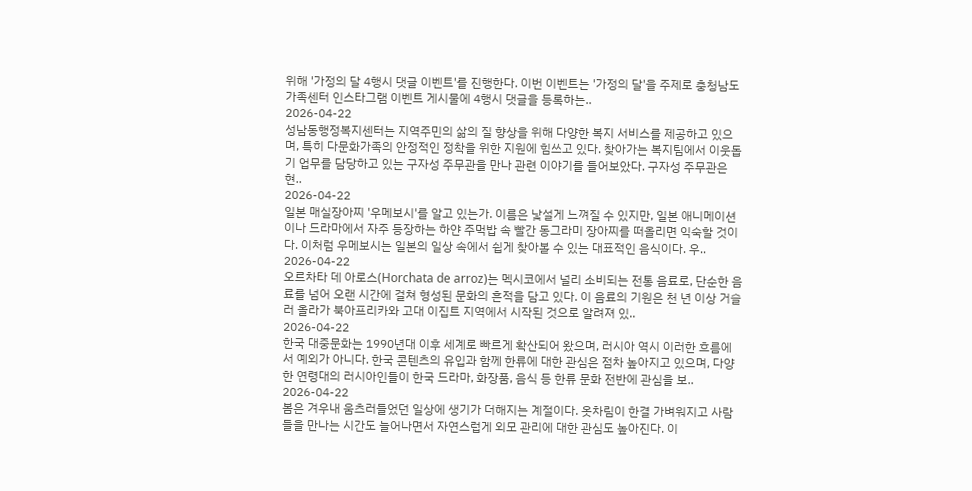위해 '가정의 달 4행시 댓글 이벤트'를 진행한다. 이번 이벤트는 '가정의 달'을 주제로 충청남도 가족센터 인스타그램 이벤트 게시물에 4행시 댓글을 등록하는..
2026-04-22
성남동행정복지센터는 지역주민의 삶의 질 향상을 위해 다양한 복지 서비스를 제공하고 있으며, 특히 다문화가족의 안정적인 정착을 위한 지원에 힘쓰고 있다. 찾아가는 복지팀에서 이웃돕기 업무를 담당하고 있는 구자성 주무관을 만나 관련 이야기를 들어보았다. 구자성 주무관은 현..
2026-04-22
일본 매실장아찌 '우메보시'를 알고 있는가. 이름은 낯설게 느껴질 수 있지만, 일본 애니메이션이나 드라마에서 자주 등장하는 하얀 주먹밥 속 빨간 동그라미 장아찌를 떠올리면 익숙할 것이다. 이처럼 우메보시는 일본의 일상 속에서 쉽게 찾아볼 수 있는 대표적인 음식이다. 우..
2026-04-22
오르차타 데 아로스(Horchata de arroz)는 멕시코에서 널리 소비되는 전통 음료로, 단순한 음료를 넘어 오랜 시간에 걸쳐 형성된 문화의 흔적을 담고 있다. 이 음료의 기원은 천 년 이상 거슬러 올라가 북아프리카와 고대 이집트 지역에서 시작된 것으로 알려져 있..
2026-04-22
한국 대중문화는 1990년대 이후 세계로 빠르게 확산되어 왔으며, 러시아 역시 이러한 흐름에서 예외가 아니다. 한국 콘텐츠의 유입과 함께 한류에 대한 관심은 점차 높아지고 있으며, 다양한 연령대의 러시아인들이 한국 드라마, 화장품, 음식 등 한류 문화 전반에 관심을 보..
2026-04-22
봄은 겨우내 움츠러들었던 일상에 생기가 더해지는 계절이다. 옷차림이 한결 가벼워지고 사람들을 만나는 시간도 늘어나면서 자연스럽게 외모 관리에 대한 관심도 높아진다. 이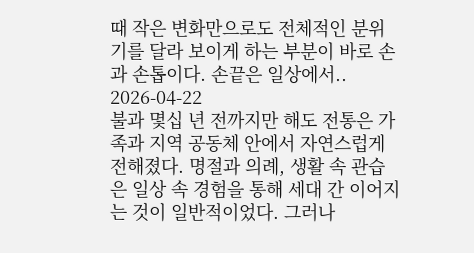때 작은 변화만으로도 전체적인 분위기를 달라 보이게 하는 부분이 바로 손과 손톱이다. 손끝은 일상에서..
2026-04-22
불과 몇십 년 전까지만 해도 전통은 가족과 지역 공동체 안에서 자연스럽게 전해졌다. 명절과 의례, 생활 속 관습은 일상 속 경험을 통해 세대 간 이어지는 것이 일반적이었다. 그러나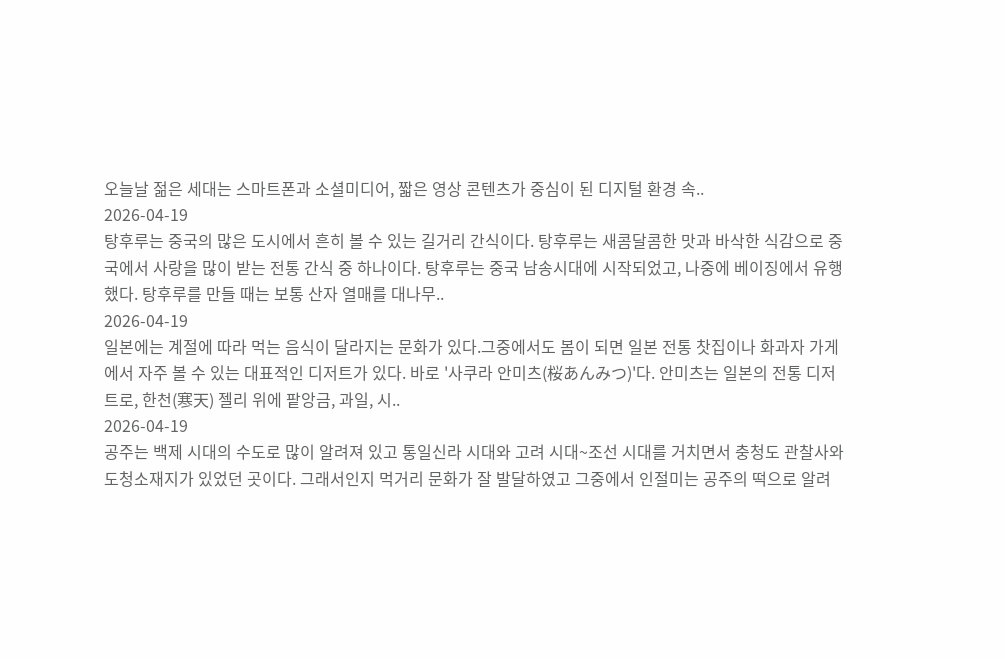오늘날 젊은 세대는 스마트폰과 소셜미디어, 짧은 영상 콘텐츠가 중심이 된 디지털 환경 속..
2026-04-19
탕후루는 중국의 많은 도시에서 흔히 볼 수 있는 길거리 간식이다. 탕후루는 새콤달콤한 맛과 바삭한 식감으로 중국에서 사랑을 많이 받는 전통 간식 중 하나이다. 탕후루는 중국 남송시대에 시작되었고, 나중에 베이징에서 유행했다. 탕후루를 만들 때는 보통 산자 열매를 대나무..
2026-04-19
일본에는 계절에 따라 먹는 음식이 달라지는 문화가 있다.그중에서도 봄이 되면 일본 전통 찻집이나 화과자 가게에서 자주 볼 수 있는 대표적인 디저트가 있다. 바로 '사쿠라 안미츠(桜あんみつ)'다. 안미츠는 일본의 전통 디저트로, 한천(寒天) 젤리 위에 팥앙금, 과일, 시..
2026-04-19
공주는 백제 시대의 수도로 많이 알려져 있고 통일신라 시대와 고려 시대~조선 시대를 거치면서 충청도 관찰사와 도청소재지가 있었던 곳이다. 그래서인지 먹거리 문화가 잘 발달하였고 그중에서 인절미는 공주의 떡으로 알려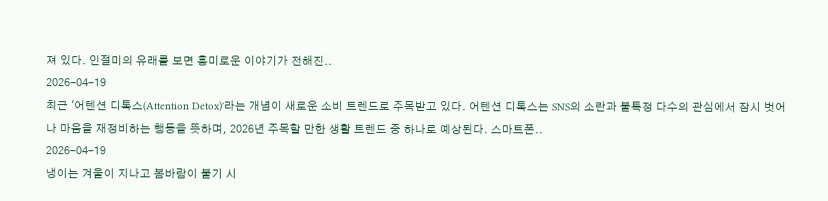져 있다. 인절미의 유래를 보면 흥미로운 이야기가 전해진..
2026-04-19
최근 '어텐션 디톡스(Attention Detox)'라는 개념이 새로운 소비 트렌드로 주목받고 있다. 어텐션 디톡스는 SNS의 소란과 불특정 다수의 관심에서 잠시 벗어나 마음을 재정비하는 행동을 뜻하며, 2026년 주목할 만한 생활 트렌드 중 하나로 예상된다. 스마트폰..
2026-04-19
냉이는 겨울이 지나고 봄바람이 불기 시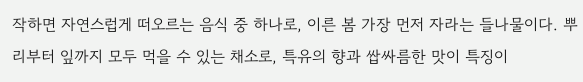작하면 자연스럽게 떠오르는 음식 중 하나로, 이른 봄 가장 먼저 자라는 들나물이다. 뿌리부터 잎까지 모두 먹을 수 있는 채소로, 특유의 향과 쌉싸름한 맛이 특징이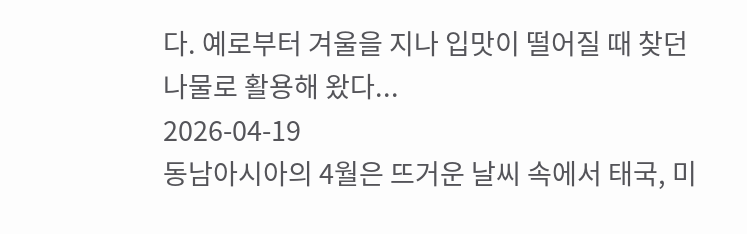다. 예로부터 겨울을 지나 입맛이 떨어질 때 찾던 나물로 활용해 왔다...
2026-04-19
동남아시아의 4월은 뜨거운 날씨 속에서 태국, 미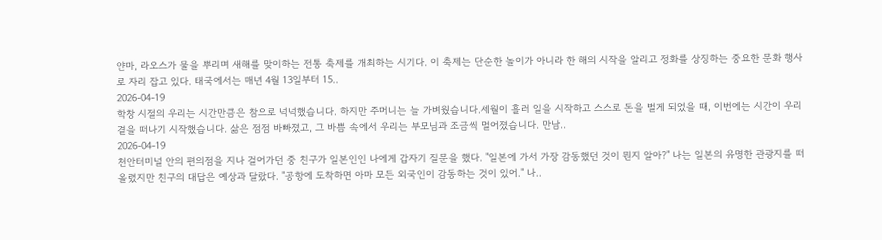얀마, 라오스가 물을 뿌리며 새해를 맞이하는 전통 축제를 개최하는 시기다. 이 축제는 단순한 놀이가 아니라 한 해의 시작을 알리고 정화를 상징하는 중요한 문화 행사로 자리 잡고 있다. 태국에서는 매년 4월 13일부터 15..
2026-04-19
학창 시절의 우리는 시간만큼은 참으로 넉넉했습니다. 하지만 주머니는 늘 가벼웠습니다.세월이 흘러 일을 시작하고 스스로 돈을 벌게 되었을 때, 이번에는 시간이 우리 곁을 떠나기 시작했습니다. 삶은 점점 바빠졌고, 그 바쁨 속에서 우리는 부모님과 조금씩 멀어졌습니다. 만남..
2026-04-19
천안터미널 안의 편의점을 지나 걸어가던 중 친구가 일본인인 나에게 갑자기 질문을 했다. "일본에 가서 가장 감동했던 것이 뭔지 알아?" 나는 일본의 유명한 관광지를 떠올렸지만 친구의 대답은 예상과 달랐다. "공항에 도착하면 아마 모든 외국인이 감동하는 것이 있어." 나..